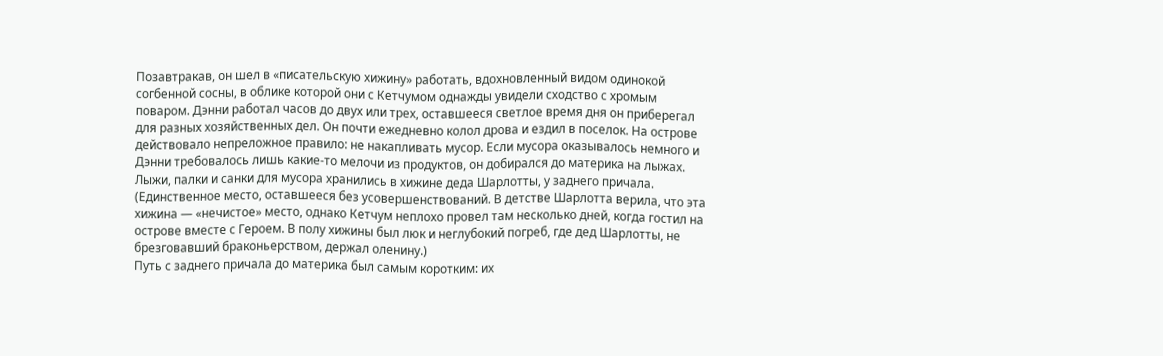Позавтракав, он шел в «писательскую хижину» работать, вдохновленный видом одинокой согбенной сосны, в облике которой они с Кетчумом однажды увидели сходство с хромым поваром. Дэнни работал часов до двух или трех, оставшееся светлое время дня он приберегал для разных хозяйственных дел. Он почти ежедневно колол дрова и ездил в поселок. На острове действовало непреложное правило: не накапливать мусор. Если мусора оказывалось немного и Дэнни требовалось лишь какие-то мелочи из продуктов, он добирался до материка на лыжах. Лыжи, палки и санки для мусора хранились в хижине деда Шарлотты, у заднего причала. (Единственное место, оставшееся без усовершенствований. В детстве Шарлотта верила, что эта хижина — «нечистое» место, однако Кетчум неплохо провел там несколько дней, когда гостил на острове вместе с Героем. В полу хижины был люк и неглубокий погреб, где дед Шарлотты, не брезговавший браконьерством, держал оленину.)
Путь с заднего причала до материка был самым коротким: их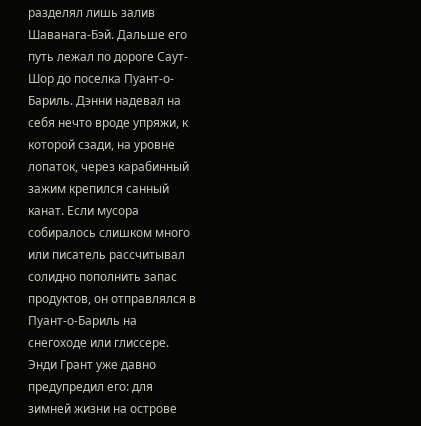разделял лишь залив Шаванага-Бэй. Дальше его путь лежал по дороге Саут-Шор до поселка Пуант-о-Бариль. Дэнни надевал на себя нечто вроде упряжи, к которой сзади, на уровне лопаток, через карабинный зажим крепился санный канат. Если мусора собиралось слишком много или писатель рассчитывал солидно пополнить запас продуктов, он отправлялся в Пуант-о-Бариль на снегоходе или глиссере.
Энди Грант уже давно предупредил его: для зимней жизни на острове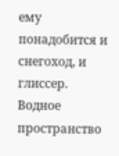ему понадобится и снегоход, и глиссер. Водное пространство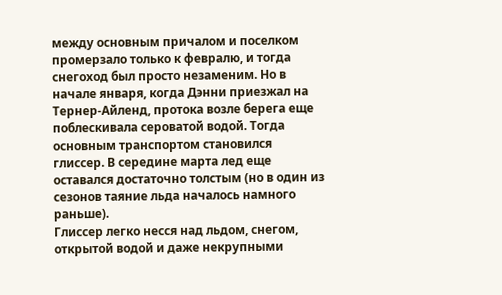между основным причалом и поселком промерзало только к февралю, и тогда снегоход был просто незаменим. Но в начале января, когда Дэнни приезжал на Тернер-Айленд, протока возле берега еще поблескивала сероватой водой. Тогда основным транспортом становился глиссер. В середине марта лед еще оставался достаточно толстым (но в один из сезонов таяние льда началось намного раньше).
Глиссер легко несся над льдом, снегом, открытой водой и даже некрупными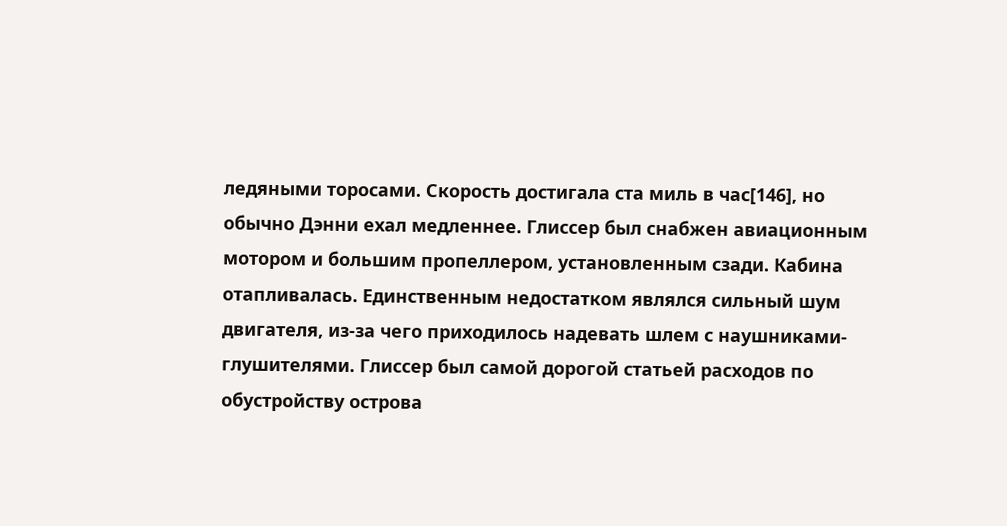ледяными торосами. Скорость достигала ста миль в час[146], но обычно Дэнни ехал медленнее. Глиссер был снабжен авиационным мотором и большим пропеллером, установленным сзади. Кабина отапливалась. Единственным недостатком являлся сильный шум двигателя, из-за чего приходилось надевать шлем с наушниками-глушителями. Глиссер был самой дорогой статьей расходов по обустройству острова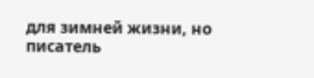для зимней жизни, но писатель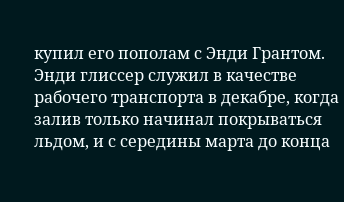купил его пополам с Энди Грантом. Энди глиссер служил в качестве рабочего транспорта в декабре, когда залив только начинал покрываться льдом, и с середины марта до конца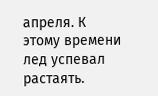апреля. К этому времени лед успевал растаять.